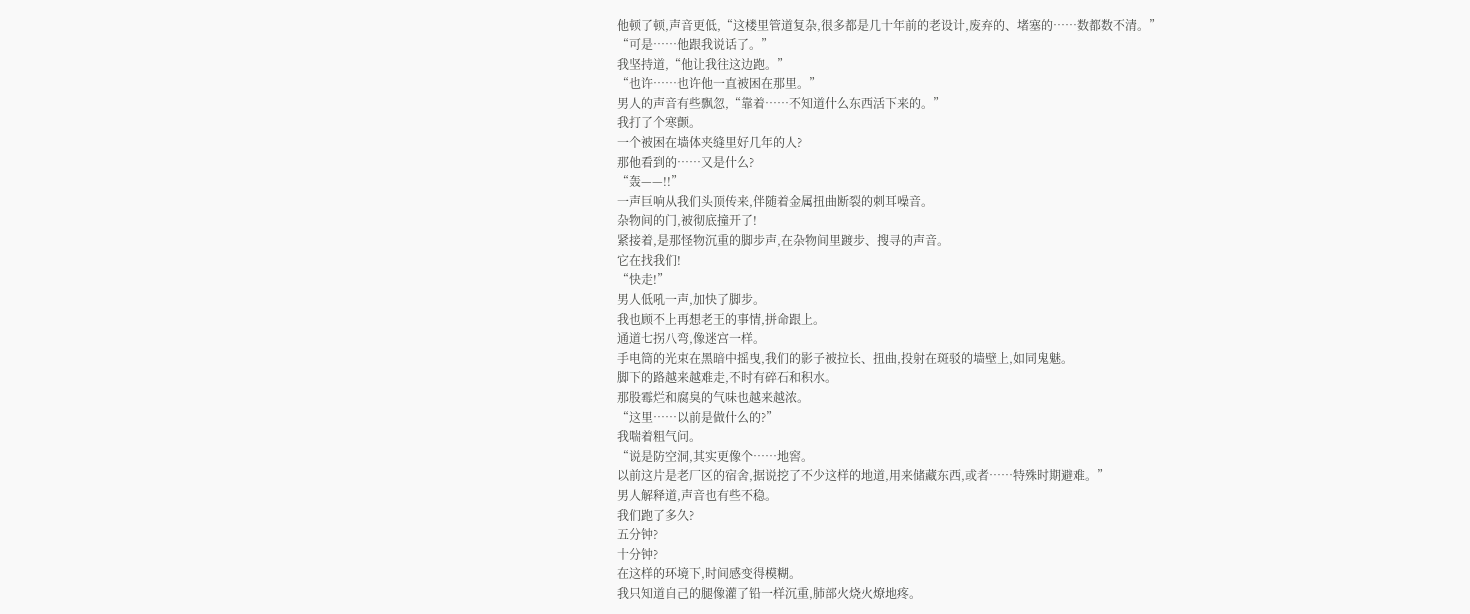他顿了顿,声音更低,“这楼里管道复杂,很多都是几十年前的老设计,废弃的、堵塞的……数都数不清。”
“可是……他跟我说话了。”
我坚持道,“他让我往这边跑。”
“也许……也许他一直被困在那里。”
男人的声音有些飘忽,“靠着……不知道什么东西活下来的。”
我打了个寒颤。
一个被困在墙体夹缝里好几年的人?
那他看到的……又是什么?
“轰——!!”
一声巨响从我们头顶传来,伴随着金属扭曲断裂的刺耳噪音。
杂物间的门,被彻底撞开了!
紧接着,是那怪物沉重的脚步声,在杂物间里踱步、搜寻的声音。
它在找我们!
“快走!”
男人低吼一声,加快了脚步。
我也顾不上再想老王的事情,拼命跟上。
通道七拐八弯,像迷宫一样。
手电筒的光束在黑暗中摇曳,我们的影子被拉长、扭曲,投射在斑驳的墙壁上,如同鬼魅。
脚下的路越来越难走,不时有碎石和积水。
那股霉烂和腐臭的气味也越来越浓。
“这里……以前是做什么的?”
我喘着粗气问。
“说是防空洞,其实更像个……地窖。
以前这片是老厂区的宿舍,据说挖了不少这样的地道,用来储藏东西,或者……特殊时期避难。”
男人解释道,声音也有些不稳。
我们跑了多久?
五分钟?
十分钟?
在这样的环境下,时间感变得模糊。
我只知道自己的腿像灌了铅一样沉重,肺部火烧火燎地疼。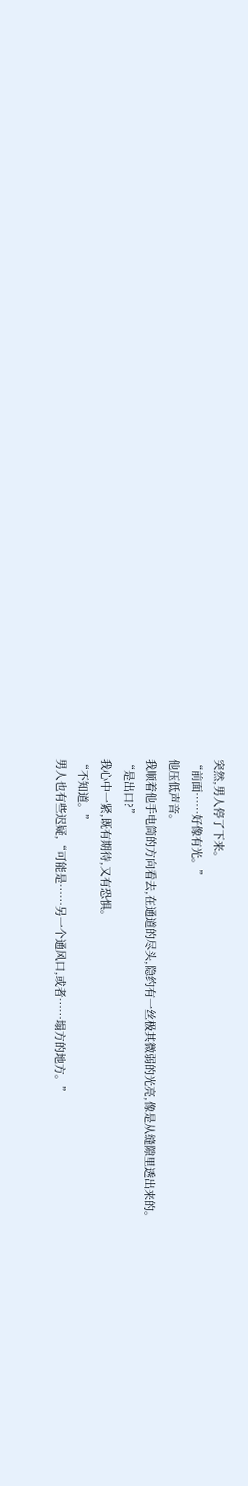突然,男人停了下来。
“前面……好像有光。”
他压低声音。
我顺着他手电筒的方向看去,在通道的尽头,隐约有一丝极其微弱的光亮,像是从缝隙里透出来的。
“是出口?”
我心中一紧,既有期待,又有恐惧。
“不知道。”
男人也有些迟疑,“可能是……另一个通风口,或者……塌方的地方。”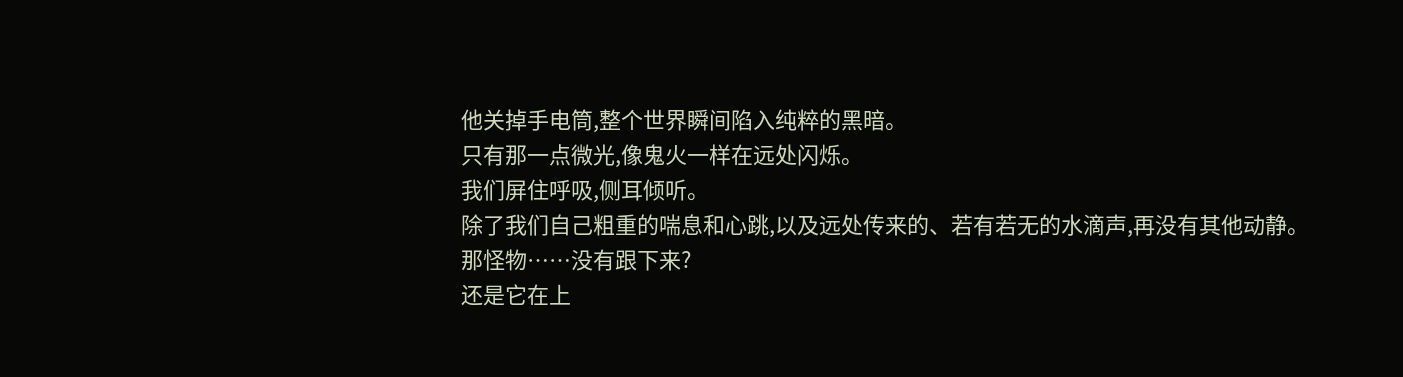他关掉手电筒,整个世界瞬间陷入纯粹的黑暗。
只有那一点微光,像鬼火一样在远处闪烁。
我们屏住呼吸,侧耳倾听。
除了我们自己粗重的喘息和心跳,以及远处传来的、若有若无的水滴声,再没有其他动静。
那怪物……没有跟下来?
还是它在上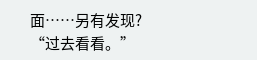面……另有发现?
“过去看看。”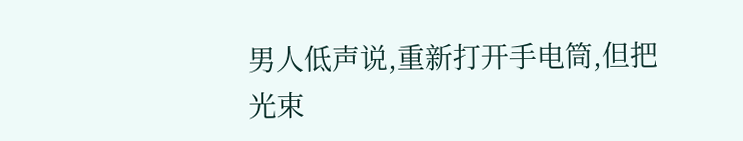男人低声说,重新打开手电筒,但把光束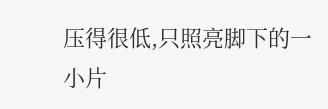压得很低,只照亮脚下的一小片